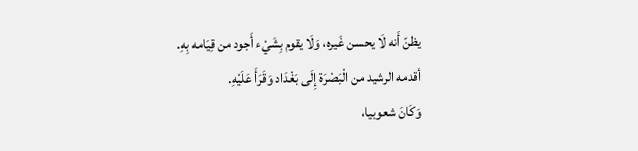يظنّ أَنه لَا يحسن غَيره، وَلَا يقوم بِشَيْء أَجود من قِيَامه بِهِ.
أقدمه الرشيد من الْبَصْرَة إِلَى بَغْدَاد وَقَرَأَ عَلَيْهِ.
وَكَانَ شعوبيا،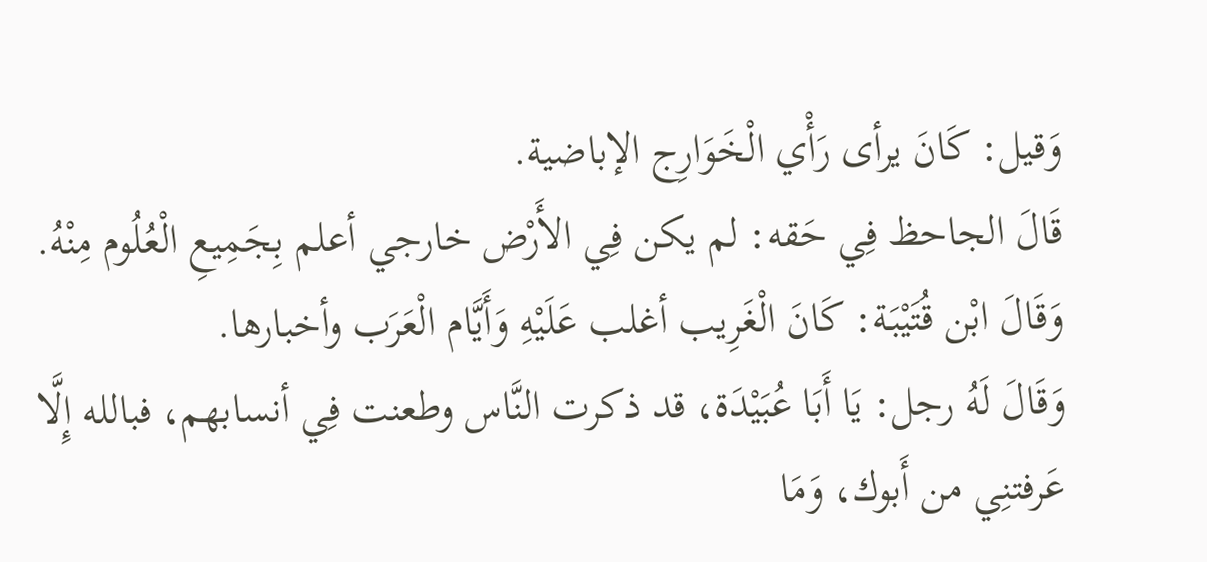وَقيل: كَانَ يرأى رَأْي الْخَوَارِج الإباضية.
قَالَ الجاحظ فِي حَقه: لم يكن فِي الأَرْض خارجي أعلم بِجَمِيعِ الْعُلُوم مِنْهُ.
وَقَالَ ابْن قُتَيْبَة: كَانَ الْغَرِيب أغلب عَلَيْهِ وَأَيَّام الْعَرَب وأخبارها.
وَقَالَ لَهُ رجل: يَا أَبَا عُبَيْدَة، قد ذكرت النَّاس وطعنت فِي أنسابهم، فبالله إِلَّا عَرفتنِي من أَبوك، وَمَا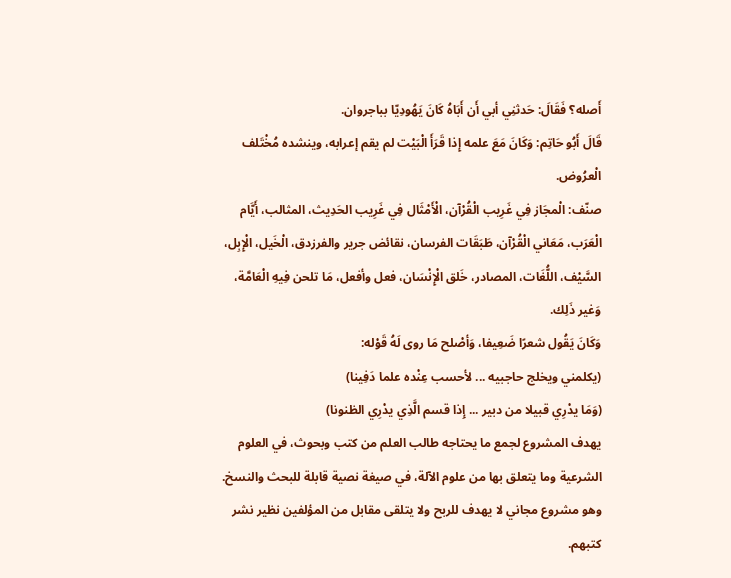أَصله؟ فَقَالَ: حَدثنِي أبي أَن أَبَاهُ كَانَ يَهُودِيّا بباجروان.
قَالَ أَبُو حَاتِم: وَكَانَ مَعَ علمه إِذا قَرَأَ الْبَيْت لم يقم إعرابه، وينشده مُخْتَلف الْعرُوض.
صنّف: الْمجَاز فِي غَرِيب الْقُرْآن، الْأَمْثَال فِي غَرِيب الحَدِيث، المثالب، أَيَّام الْعَرَب، مَعَاني الْقُرْآن، طَبَقَات الفرسان، نقائض جرير والفرزدق، الْخَيل، الْإِبِل، السَّيْف، اللُّغَات، المصادر، خَلق الْإِنْسَان، فعل وأفعل، مَا تلحن فِيهِ الْعَامَّة، وَغير ذَلِك.
وَكَانَ يَقُول شعرًا ضَعِيفا، وَأصْلح مَا روى لَهُ قَوْله:
(يكلمني ويخلج حاجبيه ... لأحسب عِنْده علما دَفِينا)
(وَمَا يدْرِي قبيلا من دبير ... إِذا قسم الَّذِي يدْرِي الظنونا)
يهدف المشروع لجمع ما يحتاجه طالب العلم من كتب وبحوث، في العلوم الشرعية وما يتعلق بها من علوم الآلة، في صيغة نصية قابلة للبحث والنسخ.
وهو مشروع مجاني لا يهدف للربح ولا يتلقى مقابل من المؤلفين نظير نشر كتبهم.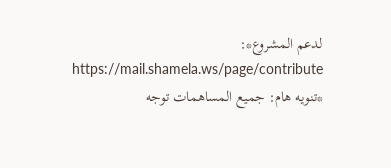لدعم المشروع*: https://mail.shamela.ws/page/contribute
*تنويه هام: جميع المساهمات توجه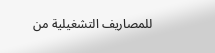للمصاريف التشغيلية من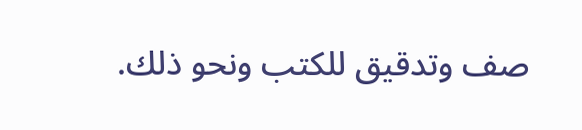صف وتدقيق للكتب ونحو ذلك.